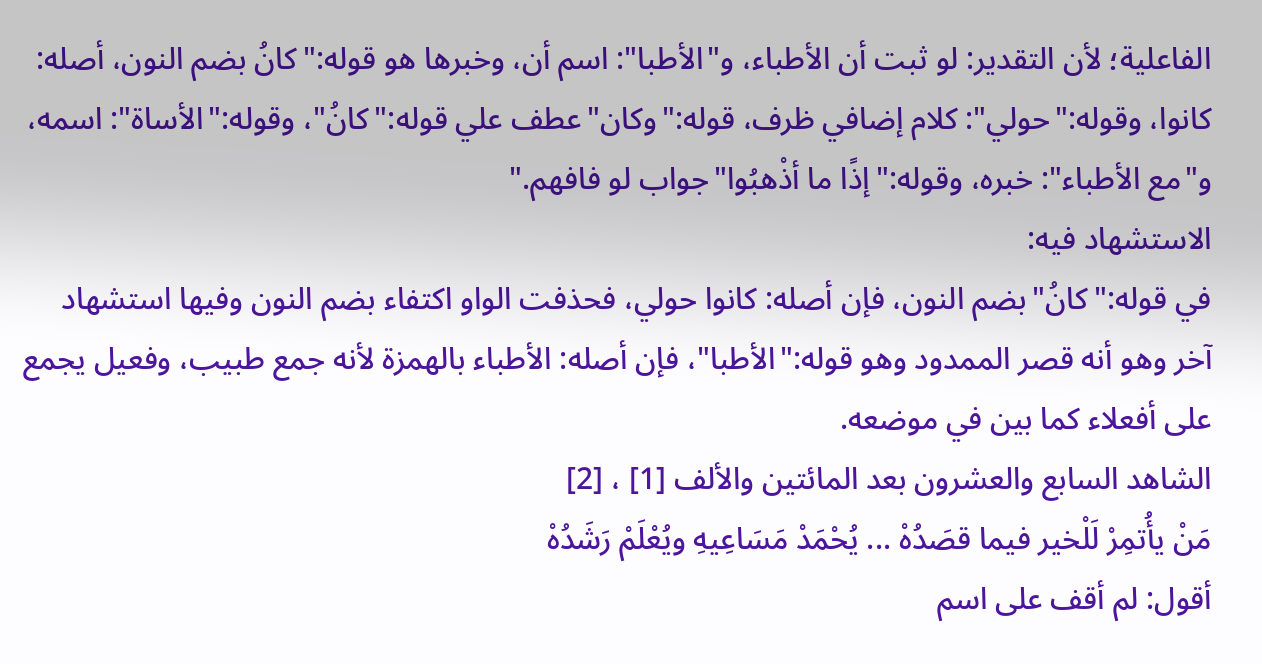الفاعلية؛ لأن التقدير: لو ثبت أن الأطباء، و"الأطبا": اسم أن، وخبرها هو قوله:"كانُ بضم النون، أصله: كانوا، وقوله:"حولي": كلام إضافي ظرف، قوله:"وكان"عطف علي قوله:"كانُ"، وقوله:"الأساة": اسمه، و"مع الأطباء": خبره، وقوله:"إذًا ما أذْهبُوا"جواب لو فافهم."
الاستشهاد فيه:
في قوله:"كانُ"بضم النون، فإن أصله: كانوا حولي، فحذفت الواو اكتفاء بضم النون وفيها استشهاد آخر وهو أنه قصر الممدود وهو قوله:"الأطبا"، فإن أصله: الأطباء بالهمزة لأنه جمع طبيب، وفعيل يجمع على أفعلاء كما بين في موضعه.
الشاهد السابع والعشرون بعد المائتين والألف [1] ، [2]
مَنْ يأُتمِرْ لَلْخير فيما قصَدُهْ ... يُحْمَدْ مَسَاعِيهِ ويُعْلَمْ رَشَدُهْ
أقول: لم أقف على اسم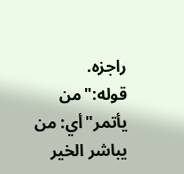راجزه.
قوله:"من يأتمر"أي: من يباشر الخير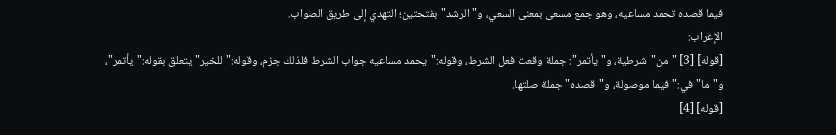فيما قصده تحمد مساعيه، وهو جمع مسعى بمعنى السعي، و"الرشد"بفتحتين؛ التهدي إلى طريق الصواب.
الإعراب:
[قوله] [3] "من"شرطية، و"يأتمر": جملة وقعت فعل الشرط، وقوله:"يحمد مساعيه جواب الشرط فلذلك جزم، وقوله:"للخير" يتعلق بقوله:"يأتمر"، و"ما"في:"فيما موصولة، و"قصده"جملة صلتها.
[قوله] [4]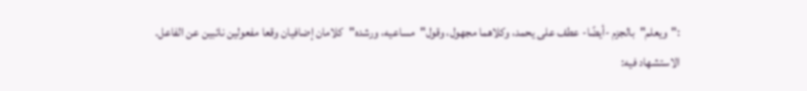:"ويعلم"بالجزم -أيضًا- عطف على يحمد، وكلاهما مجهول، وقول"مساعيه، ورشده"كلامان إضافيان وقعا مفعولين نائبين عن الفاعل.
الاستشهاد فيه: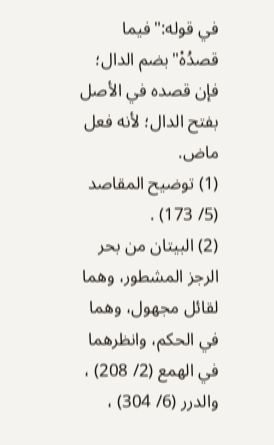في قوله:"فيما قصدُهْ"بضم الدال؛ فإن قصده في الأصل بفتح الدال؛ لأنه فعل ماض.
(1) توضيح المقاصد (5/ 173) .
(2) البيتان من بحر الرجز المشطور، وهما لقائل مجهول، وهما في الحكم، وانظرهما في الهمع (2/ 208) ، والدرر (6/ 304) ،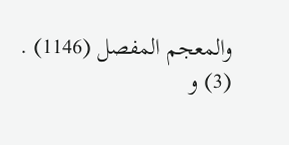والمعجم المفصل (1146) .
(3) و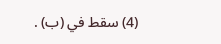(4) سقط في (ب) .